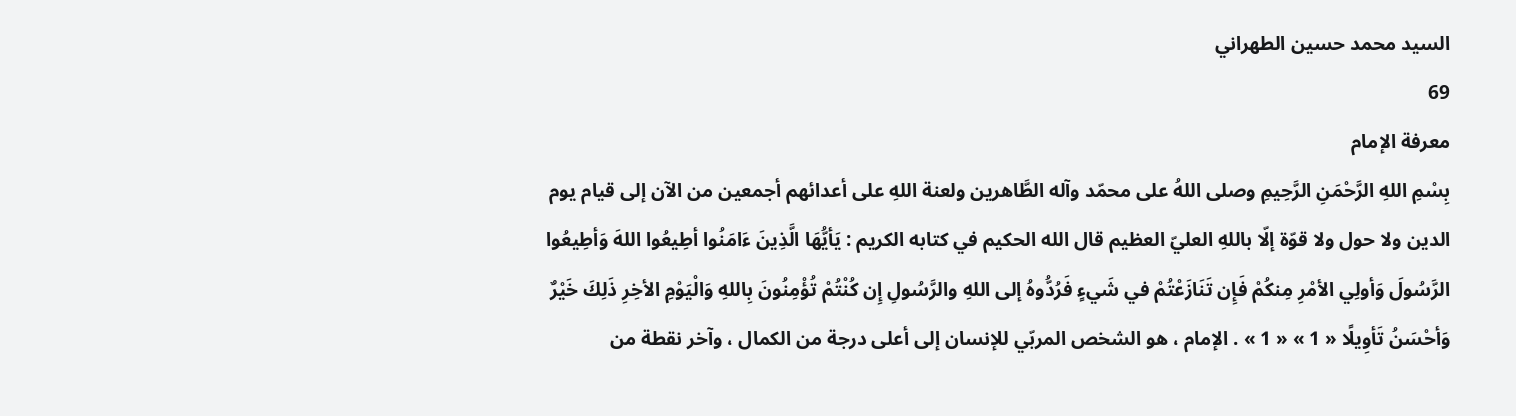السيد محمد حسين الطهراني
69
معرفة الإمام
بِسْمِ اللهِ الرَّحْمَنِ الرَّحِيمِ وصلى اللهُ على محمّد وآله الطَّاهرين ولعنة اللهِ على أعدائهم أجمعين من الآن إلى قيام يوم الدين ولا حول ولا قوّة إلّا باللهِ العليّ العظيم قال الله الحكيم في كتابه الكريم : يَأيُّهَا الَّذِينَ ءَامَنُوا أطِيعُوا اللهَ وَأطِيعُوا الرَّسُولَ وَأولِي الأمْرِ مِنكُمْ فَإِن تَنَازَعْتُمْ في شَيءٍ فَرُدُّوهُ إلى اللهِ والرَّسُولِ إِن كُنْتُمْ تُؤْمِنُونَ بِاللهِ وَالْيَوْمِ الأخِرِ ذَلِكَ خَيْرٌ وَأحْسَنُ تَأوِيلًا « 1 » « 1 » . الإمام ، هو الشخص المربّي للإنسان إلى أعلى درجة من الكمال ، وآخر نقطة من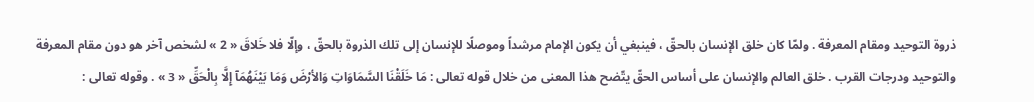ذروة التوحيد ومقام المعرفة . ولمّا كان خلق الإنسان بالحقّ ، فينبغي أن يكون الإمام مرشداً وموصلًا للإنسان إلى تلك الذروة بالحقّ ، وإلّا فلا خَلاقَ « 2 » لشخص آخر هو دون مقام المعرفة والتوحيد ودرجات القرب . خلق العالم والإنسان على أساس الحقّ يتّضح هذا المعنى من خلال قوله تعالى : مَا خَلَقْنَا السَّمَاوَاتِ وَالأرْضَ وَمَا بَيْنَهُمَآ إِلَّا بِالْحَقِّ « 3 » . وقوله تعالى :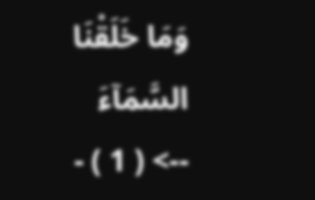وَمَا خَلَقْنَا السَّمَآءَ
--> ( 1 ) -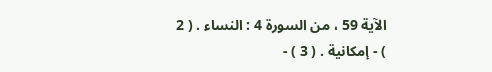الآية 59 ، من السورة 4 : النساء . ( 2 ) - إمكانية . ( 3 ) -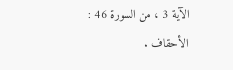الآية 3 ، من السورة 46 : الأحقاف .